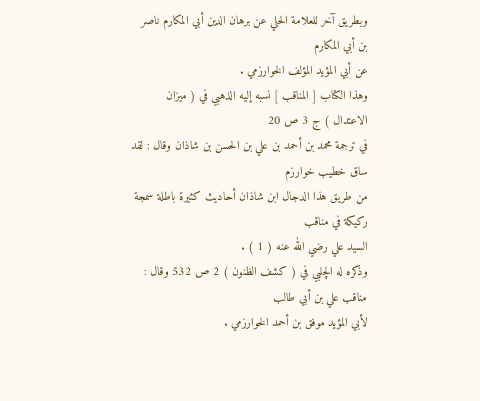وبطريق آخر للعلامة الحلي عن برهان الدين أبي المكارم ناصر بن أبي المكارم
عن أبي المؤيد المؤلف الخوارزمي .
وهذا الكتاب [ المناقب ] نسبه إليه الذهبي في ( ميزان الاعتدال ) ج 3 ص 20
في ترجمة محمد بن أحمد بن علي بن الحسن بن شاذان وقال : لقد ساق خطيب خوارزم
من طريق هذا الدجال ابن شاذان أحاديث كثيرة باطلة سمجة ركيكة في مناقب
السيد علي رضي الله عنه ( 1 ) .
وذكره له الچلبي في ( كشف الظنون ) 2 ص 532 وقال : مناقب علي بن أبي طالب
لأبي المؤيد موفق بن أحمد الخوارزمي .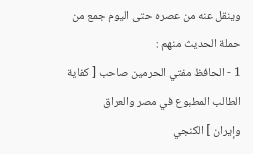وينقل عنه من عصره حتى اليوم جمع من حملة الحديث منهم :
1 - الحافظ مفتي الحرمين صاحب [ كفاية الطالب المطبوع في مصر والعراق
وإيران ] الكنجي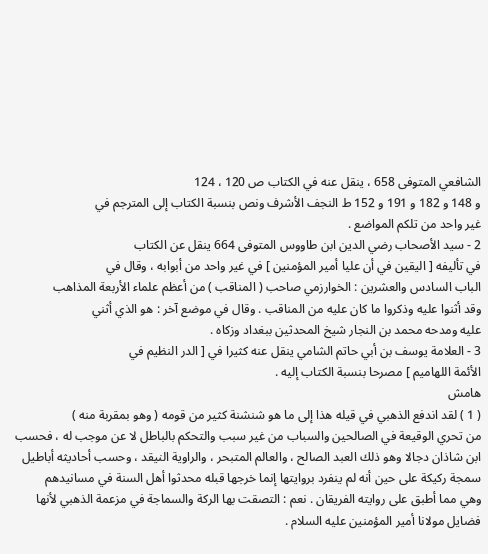الشافعي المتوفى 658 ، ينقل عنه في الكتاب ص 120 ، 124
و 148 و 182 و 191 و 152 ط النجف الأشرف ونص بنسبة الكتاب إلى المترجم في
غير واحد من تلكم المواضع .
2 - سيد الأصحاب رضي الدين ابن طاووس المتوفى 664 ينقل عن الكتاب
في تأليفه [ اليقين في أن عليا أمير المؤمنين ] في غير واحد من أبوابه ، وقال في
الباب السادس والعشرين : الخوارزمي صاحب ( المناقب ) من أعظم علماء الأربعة المذاهب
وقد أثنوا عليه وذكروا ما كان عليه من المناقب . وقال في موضع آخر : هو الذي أثني
عليه ومدحه محمد بن النجار شيخ المحدثين ببغداد وزكاه .
3 - العلامة يوسف بن أبي حاتم الشامي ينقل عنه كثيرا في [ الدر النظيم في
الأئمة اللهاميم ] مصرحا بنسبة الكتاب إليه .
هامش
( 1 ) لقد اندفع الذهبي في قيله هذا إلى ما هو شنشنة كثير من قومه ( وهو بمقربة منه )
من تحري الوقيعة في الصالحين والسباب من غير سبب والتحكم بالباطل لا عن موجب له ، فحسب
ابن شاذان دجالا وهو ذلك العبد الصالح ، والعالم المتبحر ، والراوية النيقد ، وحسب أحاديثه أباطيل
سمجة ركيكة على حين أنه لم ينفرد بروايتها إنما خرجها قبله محدثوا أهل السنة في مسانيدهم
وهي مما أطبق على روايته الفريقان . نعم : التصقت بها الركة والسماجة في مزعمة الذهبي لأنها
فضايل مولانا أمير المؤمنين عليه السلام .